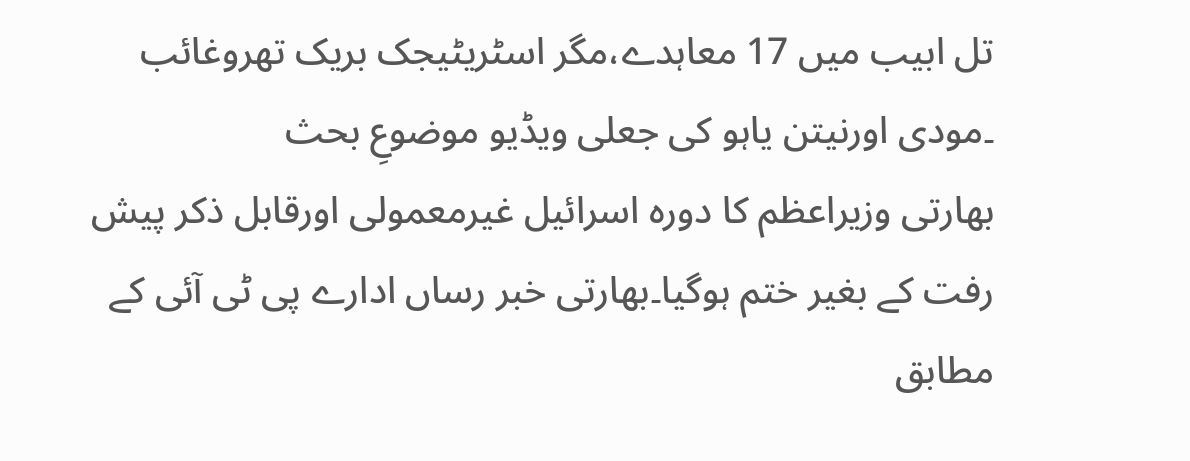تل ابیب میں 17 معاہدے،مگر اسٹریٹیجک بریک تھروغائب ۔مودی اورنیتن یاہو کی جعلی ویڈیو موضوعِ بحث
بھارتی وزیراعظم کا دورہ اسرائیل غیرمعمولی اورقابل ذکر پیش رفت کے بغیر ختم ہوگیا۔بھارتی خبر رساں ادارے پی ٹی آئی کے مطابق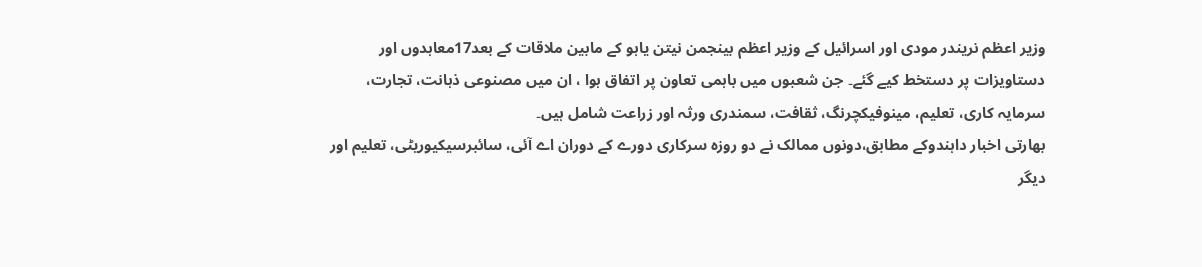وزیر اعظم نریندر مودی اور اسرائیل کے وزیر اعظم بینجمن نیتن یاہو کے مابین ملاقات کے بعد17معاہدوں اور دستاویزات پر دستخط کیے گئے۔ جن شعبوں میں باہمی تعاون پر اتفاق ہوا ، ان میں مصنوعی ذہانت، تجارت، سرمایہ کاری، تعلیم، مینوفیکچرنگ، ثقافت، سمندری ورثہ اور زراعت شامل ہیں۔
بھارتی اخبار داہندوکے مطابق،دونوں ممالک نے دو روزہ سرکاری دورے کے دوران اے آئی، سائبرسیکیوریٹی، تعلیم اور دیگر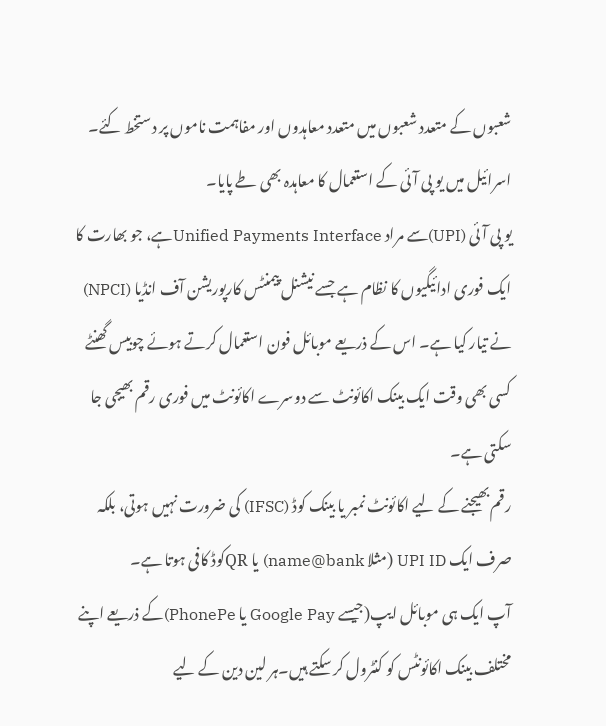شعبوں کے متعدد شعبوں میں متعدد معاہدوں اور مفاہمت ناموں پر دستخط کئے۔ اسرائیل میں یو پی آئی کے استعمال کا معاہدہ بھی طے پایا۔
یو پی آئی (UPI)سے مراد Unified Payments Interfaceہے، جو بھارت کا ایک فوری ادائیگیوں کا نظام ہے جسے نیشنل پیمنٹس کارپوریشن آف انڈیا (NPCI) نے تیار کیا ہے۔ اس کے ذریعے موبائل فون استعمال کرتے ہوئے چوبیس گھنٹے کسی بھی وقت ایک بینک اکائونٹ سے دوسرے اکائونٹ میں فوری رقم بھیجی جا سکتی ہے۔
رقم بھیجنے کے لیے اکائونٹ نمبر یا بینک کوڈ (IFSC) کی ضرورت نہیں ہوتی، بلکہ صرف ایک UPI ID (مثلا name@bank) یا QRکوڈ کافی ہوتا ہے۔
آپ ایک ہی موبائل ایپ(جیسے Google Pay یا PhonePe)کے ذریعے اپنے مختلف بینک اکائونٹس کو کنٹرول کر سکتے ہیں۔ہر لین دین کے لیے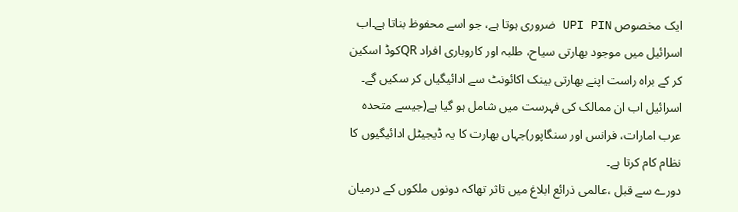ایک مخصوص UPI PIN ضروری ہوتا ہے، جو اسے محفوظ بناتا ہے۔اب اسرائیل میں موجود بھارتی سیاح، طلبہ اور کاروباری افراد QRکوڈ اسکین کر کے براہ راست اپنے بھارتی بینک اکائونٹ سے ادائیگیاں کر سکیں گے۔
اسرائیل اب ان ممالک کی فہرست میں شامل ہو گیا ہے(جیسے متحدہ عرب امارات، فرانس اور سنگاپور)جہاں بھارت کا یہ ڈیجیٹل ادائیگیوں کا نظام کام کرتا ہے۔
دورے سے قبل ،عالمی ذرائع ابلاغ میں تاثر تھاکہ دونوں ملکوں کے درمیان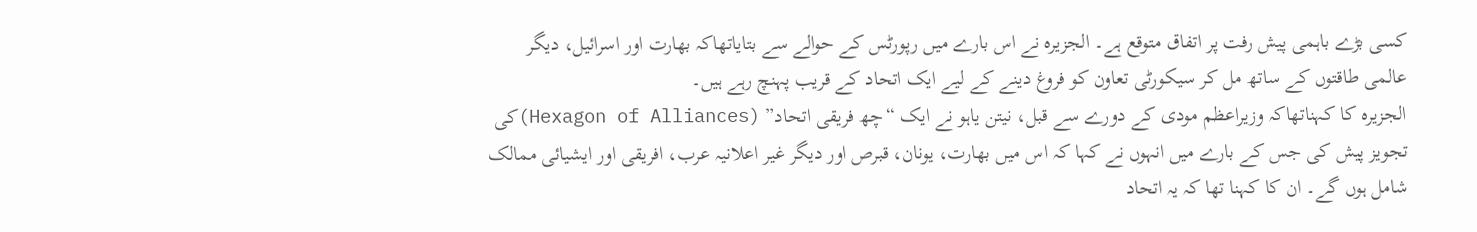کسی بڑے باہمی پیش رفت پر اتفاق متوقع ہے۔ الجزیرہ نے اس بارے میں رپورٹس کے حوالے سے بتایاتھاکہ بھارت اور اسرائیل، دیگر عالمی طاقتوں کے ساتھ مل کر سیکورٹی تعاون کو فروغ دینے کے لیے ایک اتحاد کے قریب پہنچ رہے ہیں۔
الجزیرہ کا کہناتھاکہ وزیراعظم مودی کے دورے سے قبل، نیتن یاہو نے ایک “چھ فریقی اتحاد” (Hexagon of Alliances)کی تجویز پیش کی جس کے بارے میں انہوں نے کہا کہ اس میں بھارت، یونان، قبرص اور دیگر غیر اعلانیہ عرب، افریقی اور ایشیائی ممالک شامل ہوں گے۔ ان کا کہنا تھا کہ یہ اتحاد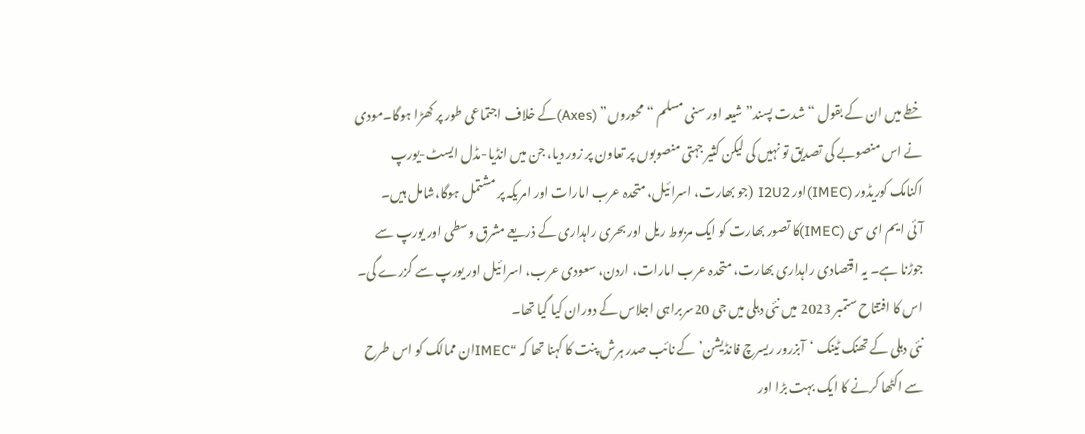خطے میں ان کے بقول “شدت پسند” شیعہ اور سنی مسلم “محوروں” (Axes)کے خلاف اجتماعی طور پر کھڑا ہوگا۔مودی نے اس منصوبے کی تصدیق تو نہیں کی لیکن کثیر جہتی منصوبوں پر تعاون پر زور دیا، جن میں انڈیا-مڈل ایسٹ-یورپ اکنامک کوریڈور (IMEC)اور I2U2 (جو بھارت، اسرائیل، متحدہ عرب امارات اور امریکہ پر مشتمل ہوگا،شامل ہیں۔
آئی ایم ای سی (IMEC)کا تصور بھارت کو ایک مربوط ریل اور بحری راہداری کے ذریعے مشرق وسطی اور یورپ سے جوڑنا ہے۔ یہ اقتصادی راہداری بھارت، متحدہ عرب امارات، اردن، سعودی عرب، اسرائیل اور یورپ سے گزرے گی۔ اس کا افتتاح ستمبر 2023 میں نئی دہلی میں جی 20سربراہی اجلاس کے دوران کیا گیا تھا۔
نئی دہلی کے تھنک ٹینک ‘آبزرور ریسرچ فانڈیشن’ کے نائب صدر ہرش پنت کا کہنا تھا کہ “IMECان ممالک کو اس طرح سے اکٹھا کرنے کا ایک بہت بڑا اور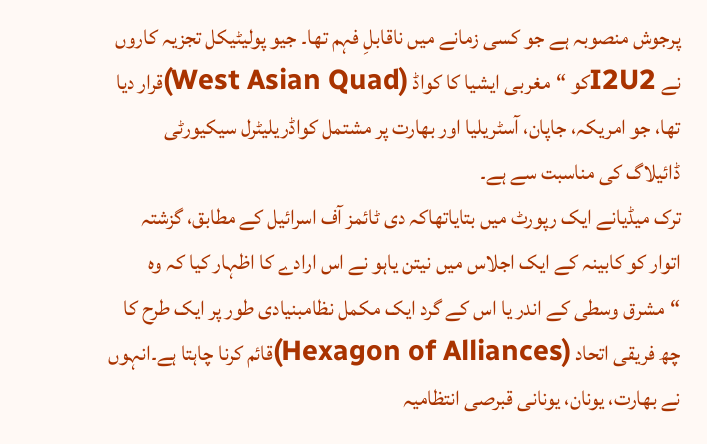پرجوش منصوبہ ہے جو کسی زمانے میں ناقابلِ فہم تھا۔ جیو پولیٹیکل تجزیہ کاروں نے I2U2کو “مغربی ایشیا کا کواڈ (West Asian Quad)قرار دیا تھا، جو امریکہ، جاپان، آسٹریلیا اور بھارت پر مشتمل کواڈریلیٹرل سیکیورٹی ڈائیلاگ کی مناسبت سے ہے۔
ترک میڈیانے ایک رپورٹ میں بتایاتھاکہ دی ٹائمز آف اسرائیل کے مطابق، گزشتہ اتوار کو کابینہ کے ایک اجلاس میں نیتن یاہو نے اس ارادے کا اظہار کیا کہ وہ “مشرق وسطی کے اندر یا اس کے گرد ایک مکمل نظامبنیادی طور پر ایک طرح کا چھ فریقی اتحاد (Hexagon of Alliances)قائم کرنا چاہتا ہے۔انہوں نے بھارت، یونان، یونانی قبرصی انتظامیہ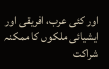اور کئی عرب، افریقی اور ایشیائی ملکوں کا ممکنہ شراکت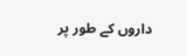داروں کے طور پر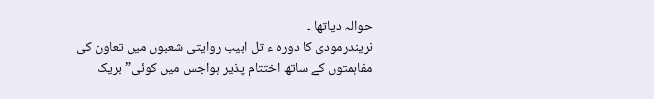حوالہ دیاتھا ۔
نریندرمودی کا دورہ ء تل ابیب روایتی شعبوں میں تعاون کی مفاہمتوں کے ساتھ اختتام پذیر ہواجس میں کوئی” بریک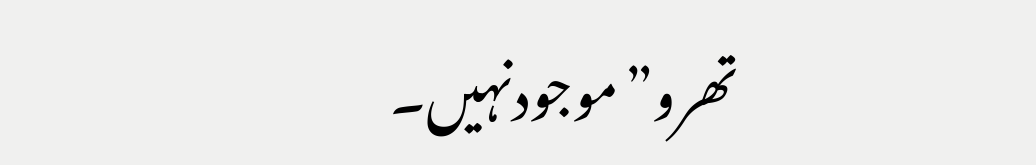تھرو”موجودنہیں۔